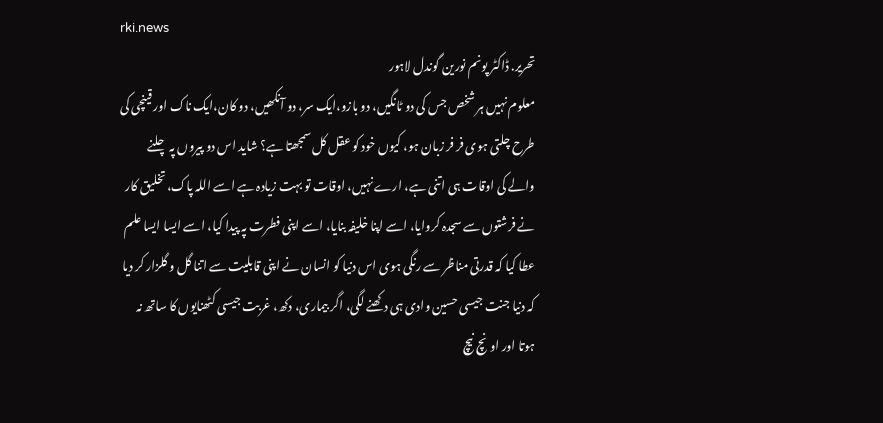rki.news
تحریر. ڈاکٹر پونم نورین گوندل لاہور
معلوم نہیں ہر شخص جس کی دو ٹانگیں، دو بازو،ایک سر، دو آنکھیں، دو کان،ایک ناک اور قینچی کی طرح چلتی ہوی فر فر زبان ہو، کیوں خود کو عقل کل سمجھتا ہے؟ شاید اس دو پیروں پہ چلنے والے کی اوقات ہی اتنی ہے، ارے نہیں، اوقات تو بہت زیادہ ہے اسے اللہ پاک، تخلیق کار نے فرشتوں سے سجدہ کروایا، اسے اپنا خلیفہ بنایا، اسے اپنی فطرت پہ پیدا کیا، اسے ایسا ایسا علم عطا کیا کہ قدرتی مناظر سے رنگی ہوی اس دنیا کو انسان نے اپنی قابلیت سے اتنا گل و گلزار کر دیا کہ دنیا جنت جیسی حسین وادی ہی دکھنے لگی، اگر بیماری، دکھ، غربت جیسی کٹھنایوں کا ساتھ نہ ہوتا اور اونچ نیچ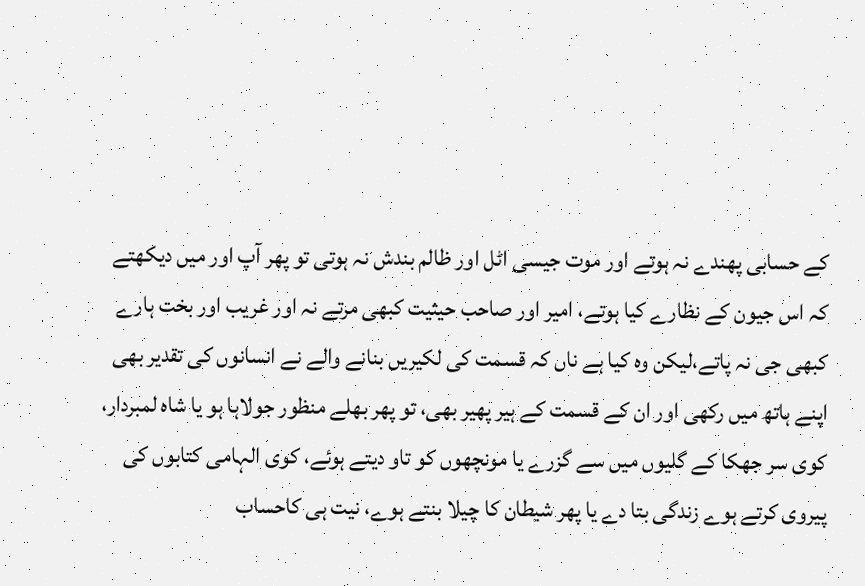کے حسابی پھندے نہ ہوتے اور موت جیسی اٹل اور ظالم بندش نہ ہوتی تو پھر آپ اور میں دیکھتے کہ اس جیون کے نظارے کیا ہوتے، امیر اور صاحب حیثیت کبھی مرتے نہ اور غریب اور بخت ہارے کبھی جی نہ پاتے،لیکن وہ کیا ہے ناں کہ قسمت کی لکیریں بنانے والے نے انسانوں کی تقدیر بھی اپنے ہاتھ میں رکھی اور ان کے قسمت کے ہیر پھیر بھی، تو پھر بھلے منظور جولاہا ہو یا شاہ لمبردار، کوی سر جھکا کے گلیوں میں سے گزرے یا مونچھوں کو تاو دیتے ہوئے، کوی الہامی کتابوں کی پیروی کرتے ہوے زندگی بتا دے یا پھر شیطان کا چیلا بنتے ہوے، نیت ہی کاحساب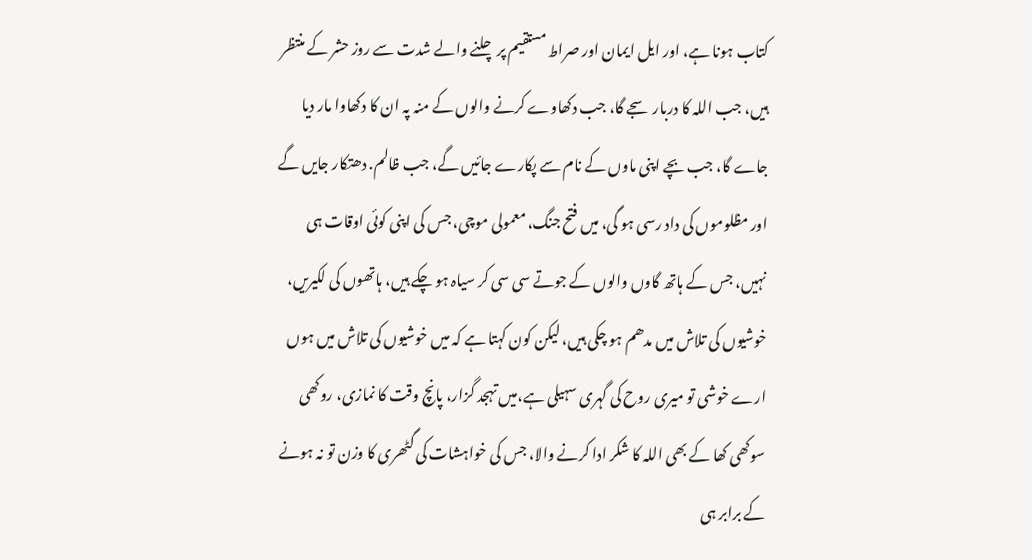کتاب ہونا ہے، اور ایل ایمان اور صراط مستقیم پر چلنے والے شدت سے روز حشر کے منتظر ہیں، جب اللہ کا دربار سجے گا، جب دکھاوے کرنے والوں کے منہ پہ ان کا دکھاوا مار دیا جاے گا، جب بچے اپنی ماوں کے نام سے پکارے جائیں گے، جب ظالم. دھتکار جایں گے اور مظلوموں کی داد رسی ہو گی، میں فتح جنگ، معمولی موچی، جس کی اپنی کوئی اوقات ہی نہیں، جس کے ہاتھ گاوں والوں کے جوتے سی سی کر سیاہ ہو چکے ہیں، ہاتھوں کی لکیریں، خوشیوں کی تلاش میں مدھم ہو چکی ہیں، لیکن کون کہتا ہے کہ میں خوشیوں کی تلاش میں ہوں ارے خوشی تو میری روح کی گہری سہیلی ہے،میں تہجد گزار، پانچ وقت کا نمازی، روکھی سوکھی کھا کے بھی اللہ کا شکر ادا کرنے والا، جس کی خواہشات کی گٹھری کا وزن تو نہ ہونے کے برابر ہی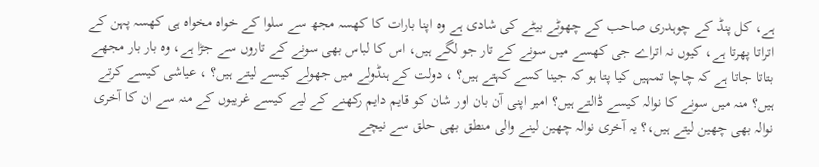ہے، کل پنڈ کے چوہدری صاحب کے چھوٹے بیٹے کی شادی ہے وہ اپنا بارات کا کھسہ مجھ سے سلوا کے خواہ مخواہ ہی کھسہ پہن کے اتراتا پھرتا ہے، کیوں نہ اتراے جی کھسے میں سونے کے تار جو لگے ہیں، اس کا لباس بھی سونے کے تاروں سے جڑا ہے، وہ بار بار مجھے بتاتا جاتا ہے کہ چاچا تمہیں کیا پتا ہو کہ جینا کسے کہتے ہیں؟ ، دولت کے ہنڈولے میں جھولے کیسے لیتے ہیں؟ ، عیاشی کیسے کرتے ہیں؟ منہ میں سونے کا نوالہ کیسے ڈالتے ہیں؟ امیر اپنی آن بان اور شان کو قایم دایم رکھنے کے لیے کیسے غریبوں کے منہ سے ان کا آخری نوالہ بھی چھین لیتے ہیں،؟ یہ آخری نوالہ چھین لینے والی منطق بھی حلق سے نیچے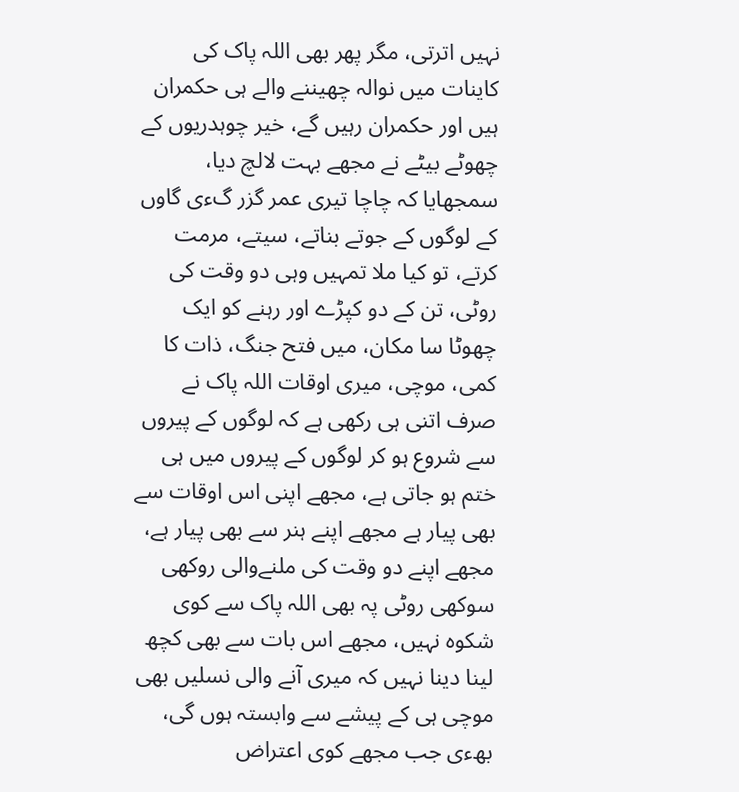نہیں اترتی، مگر پھر بھی اللہ پاک کی کاینات میں نوالہ چھیننے والے ہی حکمران ہیں اور حکمران رہیں گے، خیر چوہدریوں کے چھوٹے بیٹے نے مجھے بہت لالچ دیا، سمجھایا کہ چاچا تیری عمر گزر گءی گاوں کے لوگوں کے جوتے بناتے، سیتے، مرمت کرتے، تو کیا ملا تمہیں وہی دو وقت کی روٹی، تن کے دو کپڑے اور رہنے کو ایک چھوٹا سا مکان، میں فتح جنگ، ذات کا کمی، موچی، میری اوقات اللہ پاک نے صرف اتنی ہی رکھی ہے کہ لوگوں کے پیروں سے شروع ہو کر لوگوں کے پیروں میں ہی ختم ہو جاتی ہے، مجھے اپنی اس اوقات سے بھی پیار ہے مجھے اپنے ہنر سے بھی پیار ہے، مجھے اپنے دو وقت کی ملنےوالی روکھی سوکھی روٹی پہ بھی اللہ پاک سے کوی شکوہ نہیں، مجھے اس بات سے بھی کچھ لینا دینا نہیں کہ میری آنے والی نسلیں بھی موچی ہی کے پیشے سے وابستہ ہوں گی، بھءی جب مجھے کوی اعتراض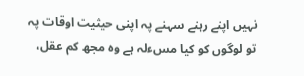نہیں اپنے رہنے سہنے پہ اپنی حیثیت اوقات پہ تو لوگوں کو کیا مسءلہ ہے وہ مجھ کم عقل،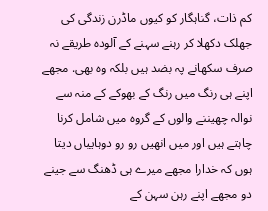کم ذات، گناہگار کو کیوں ماڈرن زندگی کی جھلک دکھلا کر رہنے سہنے کے آلودہ طریقے نہ صرف سکھانے پہ بضد ہیں بلکہ وہ بھی. مجھے اپنے ہی رنگ میں رنگ کے بھوکے کے منہ سے نوالہ چھیننے والوں کے گروہ میں شامل کرنا چاہتے ہیں اور میں انھیں رو رو دوہاییاں دیتا ہوں کہ خدارا مجھے میرے ہی ڈھنگ سے جینے دو مجھے اپنے رہن سہن کے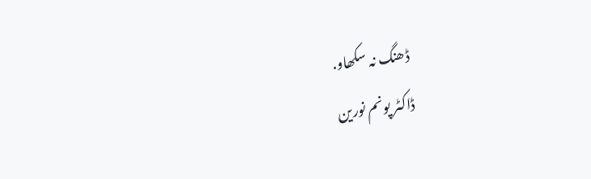ڈھنگ نہ سکھاو.
ڈاکٹر پونم نورین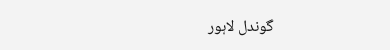گوندل لاہور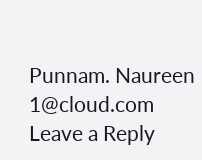Punnam. Naureen 1@cloud.com
Leave a Reply